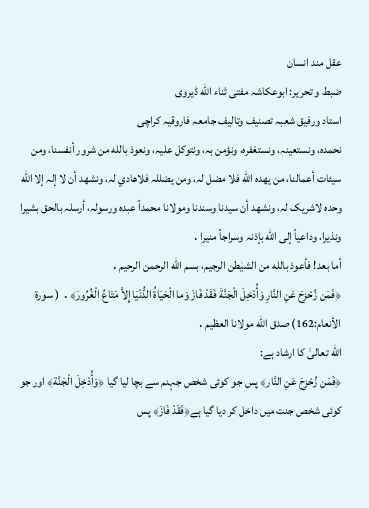عقل مند انسان
ضبط و تحریر: ابوعکاشہ مفتی ثناء الله ڈیروی
استاد ورفیق شعبہ تصنیف وتالیف جامعہ فاروقیہ کراچی
نحمدہ، ونستعینہ، ونستغفرہ، ونؤمن بہ، ونتوکل علیہ، ونعوذ بالله من شرور أنفسنا، ومن سیئات أعمالنا، من یھدہ الله فلا مضل لہ، ومن یضللہ فلاھادي لہ، ونشھد أن لا إلہ إلا الله وحدہ لاشریک لہ، ونشھد أن سیدنا وسندنا ومولانا محمداً عبدہ ورسولہ، أرسلہ بالحق بشیرا ونذیرا، وداعیاً إلی الله بإذنہ وسراجاً منیرا․
أما بعد! فأعوذ بالله من الشیٰطن الرجیم، بسم الله الرحمن الرحیم․
﴿فَمَن زُحْزِحَ عَنِ النَّارِ وَأُدْخِلَ الْجَنَّةَ فَقَدْ فَازَ وَما الْحَیَاةُ الدُّنْیَا إِلاَّ مَتَاعُ الْغُرُورَ﴾․ ( سورة الأنعام:162) صدق الله مولانا العظیم․
الله تعالیٰ کا ارشاد ہے:
﴿فَمَن زُحْزِحَ عَنِ النَّار﴾ پس جو کوئی شخص جہنم سے بچا لیا گیا ﴿وَأُدْخِلَ الْجَنَّة﴾ اور جو کوئی شخص جنت میں داخل کر دیا گیا ہے﴿فَقَدْ فَازَ﴾ پس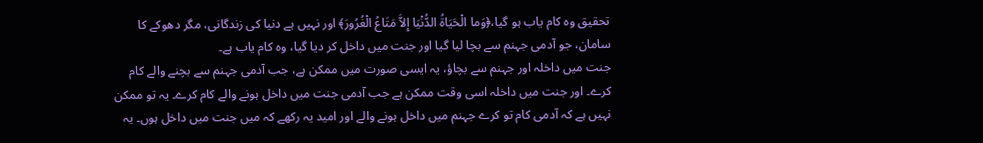تحقیق وہ کام یاب ہو گیا،﴿وَما الْحَیَاةُ الدُّنْیَا إِلاَّ مَتَاعُ الْغُرُورَ﴾ اور نہیں ہے دنیا کی زندگانی، مگر دھوکے کا سامان، جو آدمی جہنم سے بچا لیا گیا اور جنت میں داخل کر دیا گیا، وہ کام یاب ہے۔
جنت میں داخلہ اور جہنم سے بچاؤ، یہ ایسی صورت میں ممکن ہے، جب آدمی جہنم سے بچنے والے کام کرے۔ اور جنت میں داخلہ اسی وقت ممکن ہے جب آدمی جنت میں داخل ہونے والے کام کرے۔ یہ تو ممکن نہیں ہے کہ آدمی کام تو کرے جہنم میں داخل ہونے والے اور امید یہ رکھے کہ میں جنت میں داخل ہوں۔ یہ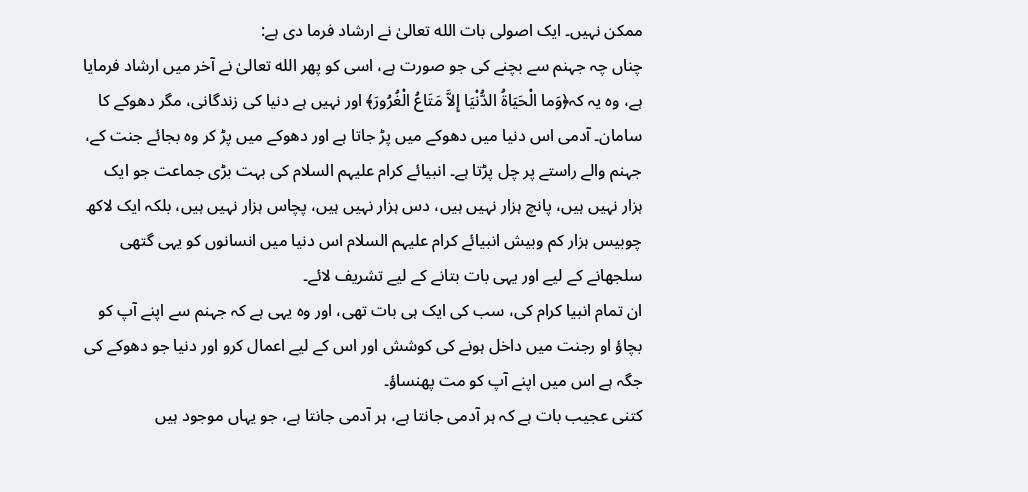ممکن نہیں۔ ایک اصولی بات الله تعالیٰ نے ارشاد فرما دی ہے:
چناں چہ جہنم سے بچنے کی جو صورت ہے، اسی کو پھر الله تعالیٰ نے آخر میں ارشاد فرمایا ہے، وہ یہ کہ﴿وَما الْحَیَاةُ الدُّنْیَا إِلاَّ مَتَاعُ الْغُرُورَ﴾ اور نہیں ہے دنیا کی زندگانی، مگر دھوکے کا سامان۔ آدمی اس دنیا میں دھوکے میں پڑ جاتا ہے اور دھوکے میں پڑ کر وہ بجائے جنت کے، جہنم والے راستے پر چل پڑتا ہے۔ انبیائے کرام علیہم السلام کی بہت بڑی جماعت جو ایک ہزار نہیں ہیں، پانچ ہزار نہیں ہیں، دس ہزار نہیں ہیں، پچاس ہزار نہیں ہیں، بلکہ ایک لاکھ چوبیس ہزار کم وبیش انبیائے کرام علیہم السلام اس دنیا میں انسانوں کو یہی گتھی سلجھانے کے لیے اور یہی بات بتانے کے لیے تشریف لائے۔
ان تمام انبیا کرام کی، سب کی ایک ہی بات تھی، اور وہ یہی ہے کہ جہنم سے اپنے آپ کو بچاؤ او رجنت میں داخل ہونے کی کوشش اور اس کے لیے اعمال کرو اور دنیا جو دھوکے کی جگہ ہے اس میں اپنے آپ کو مت پھنساؤ۔
کتنی عجیب بات ہے کہ ہر آدمی جانتا ہے، ہر آدمی جانتا ہے، جو یہاں موجود ہیں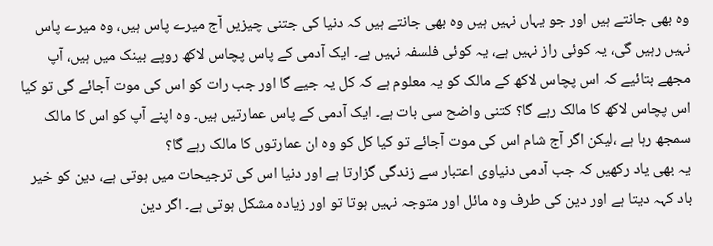وہ بھی جانتے ہیں اور جو یہاں نہیں ہیں وہ بھی جانتے ہیں کہ دنیا کی جتنی چیزیں آج میرے پاس ہیں، وہ میرے پاس نہیں رہیں گی، یہ کوئی راز نہیں ہے، یہ کوئی فلسفہ نہیں ہے۔ ایک آدمی کے پاس پچاس لاکھ روپے بینک میں ہیں، آپ مجھے بتائیے کہ اس پچاس لاکھ کے مالک کو یہ معلوم ہے کہ کل یہ جیے گا اور جب رات کو اس کی موت آجائے گی تو کیا اس پچاس لاکھ کا مالک رہے گا؟ کتنی واضح سی بات ہے۔ ایک آدمی کے پاس عمارتیں ہیں۔ وہ اپنے آپ کو اس کا مالک سمجھ رہا ہے ،لیکن اگر آج شام اس کی موت آجائے تو کیا کل کو وہ ان عمارتوں کا مالک رہے گا؟
یہ بھی یاد رکھیں کہ جب آدمی دنیاوی اعتبار سے زندگی گزارتا ہے اور دنیا اس کی ترجیحات میں ہوتی ہے، دین کو خیر باد کہہ دیتا ہے اور دین کی طرف وہ مائل اور متوجہ نہیں ہوتا تو اور زیادہ مشکل ہوتی ہے۔ اگر دین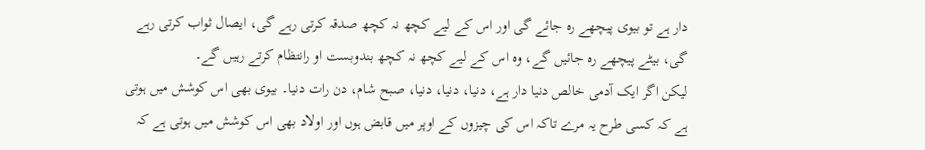دار ہے تو بیوی پیچھے رہ جائے گی اور اس کے لیے کچھ نہ کچھ صدقہ کرتی رہے گی، ایصال ثواب کرتی رہے گی، بیٹے پیچھے رہ جائیں گے، وہ اس کے لیے کچھ نہ کچھ بندوبست او رانتظام کرتے رہیں گے۔
لیکن اگر ایک آدمی خالص دنیا دار ہے، دنیا، دنیا، دنیا، صبح شام، دن رات دنیا۔ بیوی بھی اس کوشش میں ہوتی ہے کہ کسی طرح یہ مرے تاکہ اس کی چیزوں کے اوپر میں قابض ہوں اور اولاد بھی اس کوشش میں ہوتی ہے کہ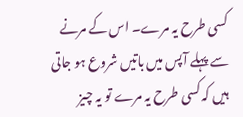کسی طرح یہ مرے۔ اس کے مرنے سے پہلے آپس میں باتیں شروع ہو جاتی ہیں کہ کسی طرح یہ مرے تو یہ چیز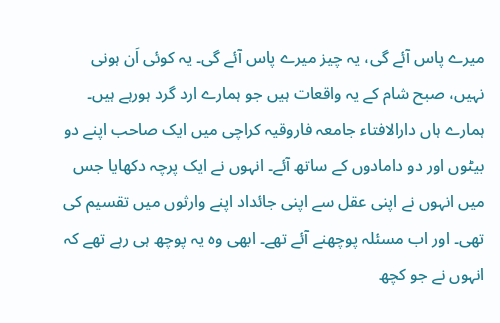میرے پاس آئے گی، یہ چیز میرے پاس آئے گی۔ یہ کوئی اَن ہونی نہیں، صبح شام کے یہ واقعات ہیں جو ہمارے ارد گرد ہورہے ہیں۔
ہمارے ہاں دارالافتاء جامعہ فاروقیہ کراچی میں ایک صاحب اپنے دو بیٹوں اور دو دامادوں کے ساتھ آئے۔ انہوں نے ایک پرچہ دکھایا جس میں انہوں نے اپنی عقل سے اپنی جائداد اپنے وارثوں میں تقسیم کی تھی۔ اور اب مسئلہ پوچھنے آئے تھے۔ ابھی وہ یہ پوچھ ہی رہے تھے کہ انہوں نے جو کچھ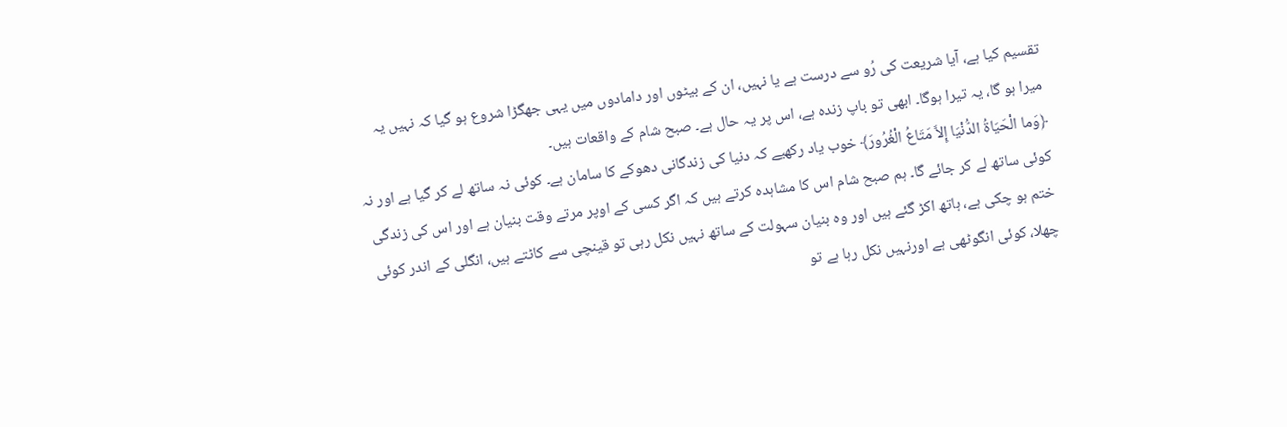تقسیم کیا ہے، آیا شریعت کی رُو سے درست ہے یا نہیں، ان کے بیٹوں اور دامادوں میں یہی جھگڑا شروع ہو گیا کہ نہیں یہ میرا ہو گا، یہ تیرا ہوگا۔ ابھی تو باپ زندہ ہے، اس پر یہ حال ہے۔ صبح شام کے واقعات ہیں۔
﴿وَما الْحَیَاةُ الدُّنْیَا إِلاَّ مَتَاعُ الْغُرُورَ﴾ خوب یاد رکھیے کہ دنیا کی زندگانی دھوکے کا سامان ہے۔ کوئی نہ ساتھ لے کر گیا ہے اور نہ کوئی ساتھ لے کر جائے گا۔ ہم صبح شام اس کا مشاہدہ کرتے ہیں کہ اگر کسی کے اوپر مرتے وقت بنیان ہے اور اس کی زندگی ختم ہو چکی ہے، ہاتھ اکڑ گئے ہیں اور وہ بنیان سہولت کے ساتھ نہیں نکل رہی تو قینچی سے کاٹتے ہیں، انگلی کے اندر کوئی چھلا، کوئی انگوٹھی ہے اورنہیں نکل رہا ہے تو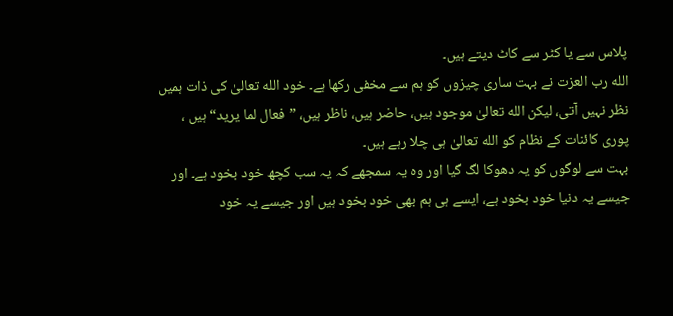پلاس سے یا کٹر سے کاٹ دیتے ہیں۔
الله رب العزت نے بہت ساری چیزوں کو ہم سے مخفی رکھا ہے۔ خود الله تعالیٰ کی ذات ہمیں نظر نہیں آتی، لیکن الله تعالیٰ موجود ہیں، حاضر ہیں، ناظر ہیں، ”فعال لما یرید“ ہیں ، پوری کائنات کے نظام کو الله تعالیٰ ہی چلا رہے ہیں۔
بہت سے لوگوں کو یہ دھوکا لگ گیا اور وہ یہ سمجھے کہ یہ سب کچھ خود بخود ہے۔ اور جیسے یہ دنیا خود بخود ہے، ایسے ہی ہم بھی خود بخود ہیں اور جیسے یہ خود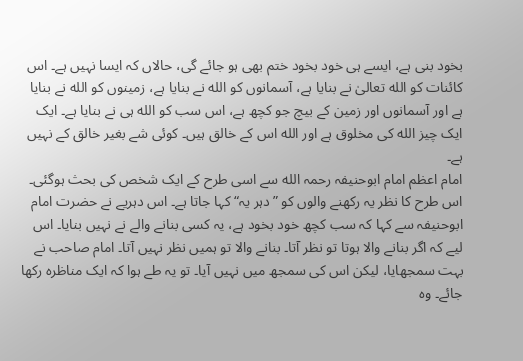بخود بنی ہے، ایسے ہی خود بخود ختم بھی ہو جائے گی، حالاں کہ ایسا نہیں ہے۔ اس کائنات کو الله تعالیٰ نے بنایا ہے، آسمانوں کو الله نے بنایا ہے، زمینوں کو الله نے بنایا ہے اور آسمانوں اور زمین کے بیچ جو کچھ ہے، اس سب کو الله ہی نے بنایا ہے۔ ایک ایک چیز الله کی مخلوق ہے اور الله اس کے خالق ہیں۔ کوئی شے بغیر خالق کے نہیں ہے۔
امام اعظم امام ابوحنیفہ رحمہ الله سے اسی طرح کے ایک شخص کی بحث ہوگئی۔ اس طرح کا نظر یہ رکھنے والوں کو ”دہر یہ“ کہا جاتا ہے۔ اس دہریے نے حضرت امام ابوحنیفہ سے کہا کہ سب کچھ خود بخود ہے، یہ کسی بنانے والے نے نہیں بنایا۔ اس لیے کہ اگر بنانے والا ہوتا تو نظر آتا۔ بنانے والا تو ہمیں نظر نہیں آتا۔ امام صاحب نے بہت سمجھایا، لیکن اس کی سمجھ میں نہیں آیا۔ تو یہ طے ہوا کہ ایک مناظرہ رکھا جائے۔ وہ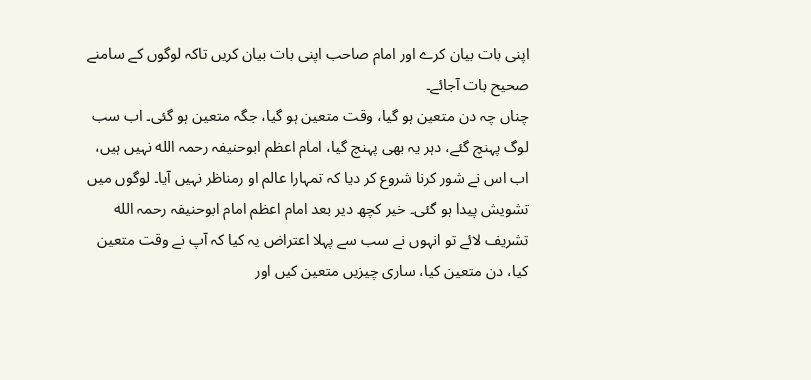اپنی بات بیان کرے اور امام صاحب اپنی بات بیان کریں تاکہ لوگوں کے سامنے صحیح بات آجائے۔
چناں چہ دن متعین ہو گیا، وقت متعین ہو گیا، جگہ متعین ہو گئی۔ اب سب لوگ پہنچ گئے، دہر یہ بھی پہنچ گیا، امام اعظم ابوحنیفہ رحمہ الله نہیں ہیں، اب اس نے شور کرنا شروع کر دیا کہ تمہارا عالم او رمناظر نہیں آیا۔ لوگوں میں تشویش پیدا ہو گئی۔ خیر کچھ دیر بعد امام اعظم امام ابوحنیفہ رحمہ الله تشریف لائے تو انہوں نے سب سے پہلا اعتراض یہ کیا کہ آپ نے وقت متعین کیا، دن متعین کیا، ساری چیزیں متعین کیں اور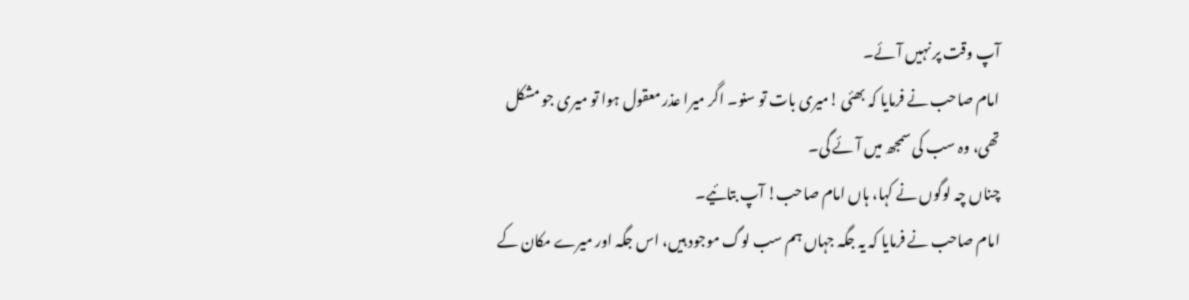آپ وقت پر نہیں آئے۔
امام صاحب نے فرمایا کہ بھئی !میری بات تو سنو۔ اگر میرا عذر معقول ہوا تو میری جو مشکل تھی، وہ سب کی سمجھ میں آئے گی۔
چناں چہ لوگوں نے کہا، ہاں امام صاحب! آپ بتائیے۔
امام صاحب نے فرمایا کہ یہ جگہ جہاں ہم سب لوگ موجود ہیں، اس جگہ اور میرے مکان کے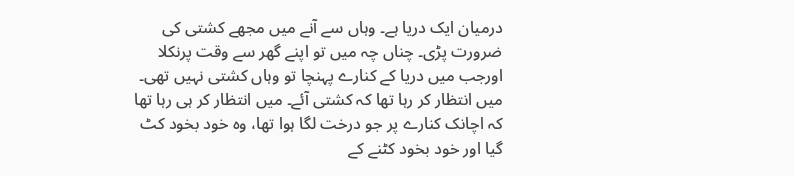درمیان ایک دریا ہے۔ وہاں سے آنے میں مجھے کشتی کی ضرورت پڑی۔ چناں چہ میں تو اپنے گھر سے وقت پرنکلا اورجب میں دریا کے کنارے پہنچا تو وہاں کشتی نہیں تھی۔ میں انتظار کر رہا تھا کہ کشتی آئے۔ میں انتظار کر ہی رہا تھا کہ اچانک کنارے پر جو درخت لگا ہوا تھا، وہ خود بخود کٹ گیا اور خود بخود کٹنے کے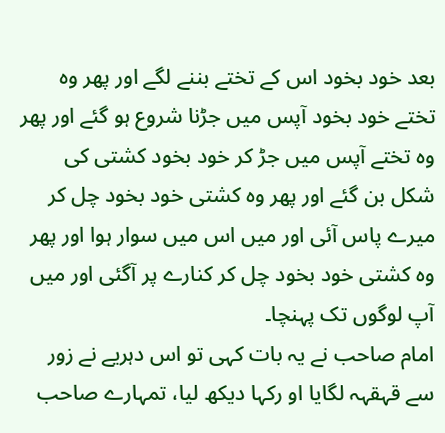بعد خود بخود اس کے تختے بننے لگے اور پھر وہ تختے خود بخود آپس میں جڑنا شروع ہو گئے اور پھر وہ تختے آپس میں جڑ کر خود بخود کشتی کی شکل بن گئے اور پھر وہ کشتی خود بخود چل کر میرے پاس آئی اور میں اس میں سوار ہوا اور پھر وہ کشتی خود بخود چل کر کنارے پر آگئی اور میں آپ لوگوں تک پہنچا۔
امام صاحب نے یہ بات کہی تو اس دہریے نے زور سے قہقہہ لگایا او رکہا دیکھ لیا، تمہارے صاحب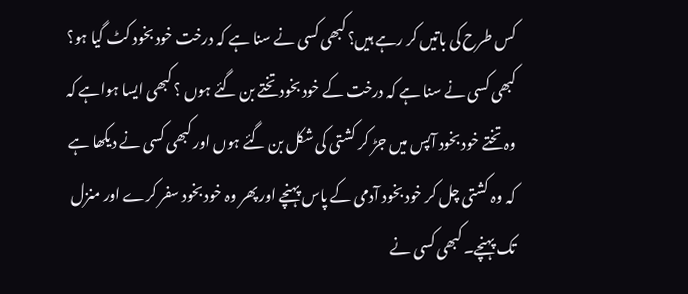کس طرح کی باتیں کر رہے ہیں؟ کبھی کسی نے سنا ہے کہ درخت خود بخود کٹ گیا ہو؟ کبھی کسی نے سنا ہے کہ درخت کے خود بخود تختے بن گئے ہوں ؟ کبھی ایسا ہواہے کہ وہ تختے خود بخود آپس میں جڑ کر کشتی کی شکل بن گئے ہوں اور کبھی کسی نے دیکھا ہے کہ وہ کشتی چل کر خود بخود آدمی کے پاس پہنچے اور پھر وہ خود بخود سفر کرے اور منزل تک پہنچے۔ کبھی کسی نے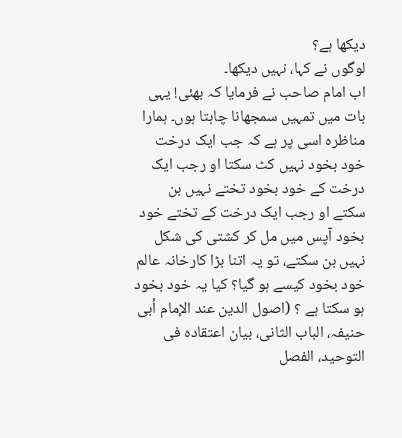دیکھا ہے؟
لوگوں نے کہا، نہیں دیکھا۔
اب امام صاحب نے فرمایا کہ بھئی! یہی بات میں تمہیں سمجھانا چاہتا ہوں۔ ہمارا مناظرہ اسی پر ہے کہ جب ایک درخت خود بخود نہیں کٹ سکتا او رجب ایک درخت کے خود بخود تختے نہیں بن سکتے او رجب ایک درخت کے تختے خود بخود آپس میں مل کر کشتی کی شکل نہیں بن سکتے، تو یہ اتنا بڑا کارخانہ عالم خود بخود کیسے ہو گیا؟ کیا یہ خود بخود ہو سکتا ہے ؟ (اصول الدین عند الإمام أبی حنیفہ، الباب الثانی، بیان اعتقادہ فی التوحید، الفصل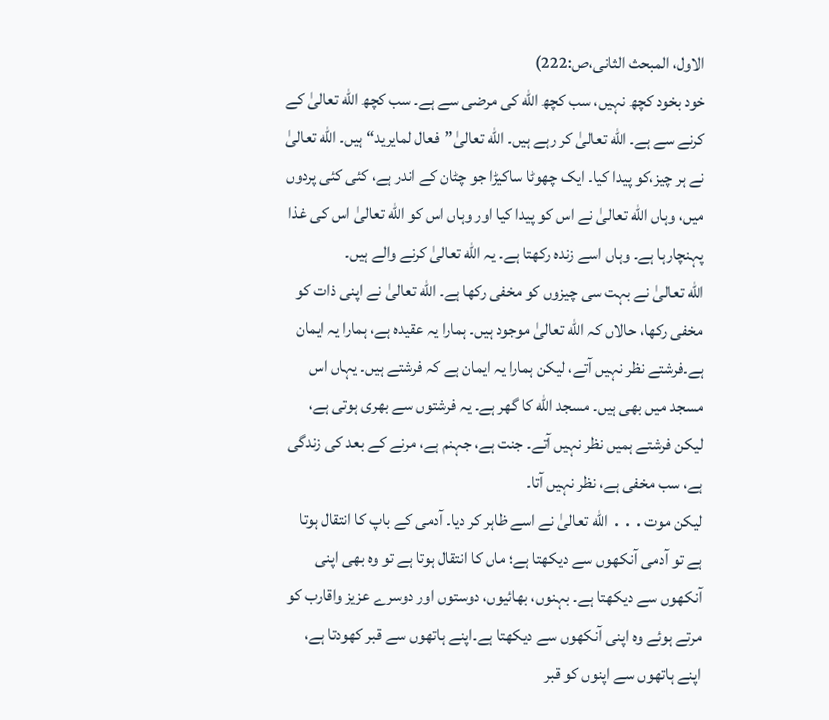الاول، المبحث الثانی،ص:222)
خود بخود کچھ نہیں، سب کچھ الله کی مرضی سے ہے۔ سب کچھ الله تعالیٰ کے کرنے سے ہے۔ الله تعالیٰ کر رہے ہیں۔ الله تعالیٰ”فعال لمایرید“ ہیں۔ الله تعالیٰ نے ہر چیز،کو پیدا کیا۔ ایک چھوٹا ساکیڑا جو چٹان کے اندر ہے، کئی کئی پردوں میں، وہاں الله تعالیٰ نے اس کو پیدا کیا اور وہاں اس کو الله تعالیٰ اس کی غذا پہنچارہا ہے۔ وہاں اسے زندہ رکھتا ہے۔ یہ الله تعالیٰ کرنے والے ہیں۔
الله تعالیٰ نے بہت سی چیزوں کو مخفی رکھا ہے۔ الله تعالیٰ نے اپنی ذات کو مخفی رکھا، حالاں کہ الله تعالیٰ موجود ہیں۔ ہمارا یہ عقیدہ ہے، ہمارا یہ ایمان ہے۔فرشتے نظر نہیں آتے، لیکن ہمارا یہ ایمان ہے کہ فرشتے ہیں۔ یہاں اس مسجد میں بھی ہیں۔ مسجد الله کا گھر ہے۔ یہ فرشتوں سے بھری ہوتی ہے، لیکن فرشتے ہمیں نظر نہیں آتے۔ جنت ہے، جہنم ہے، مرنے کے بعد کی زندگی ہے، سب مخفی ہے، نظر نہیں آتا۔
لیکن موت․․․ الله تعالیٰ نے اسے ظاہر کر دیا۔ آدمی کے باپ کا انتقال ہوتا ہے تو آدمی آنکھوں سے دیکھتا ہے؛ ماں کا انتقال ہوتا ہے تو وہ بھی اپنی آنکھوں سے دیکھتا ہے۔ بہنوں، بھائیوں، دوستوں اور دوسرے عزیز واقارب کو مرتے ہوئے وہ اپنی آنکھوں سے دیکھتا ہے۔اپنے ہاتھوں سے قبر کھودتا ہے، اپنے ہاتھوں سے اپنوں کو قبر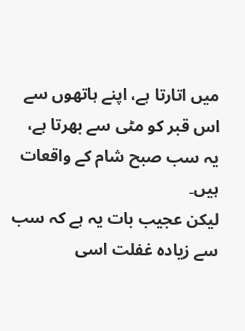میں اتارتا ہے، اپنے ہاتھوں سے اس قبر کو مٹی سے بھرتا ہے، یہ سب صبح شام کے واقعات ہیں۔
لیکن عجیب بات یہ ہے کہ سب سے زیادہ غفلت اسی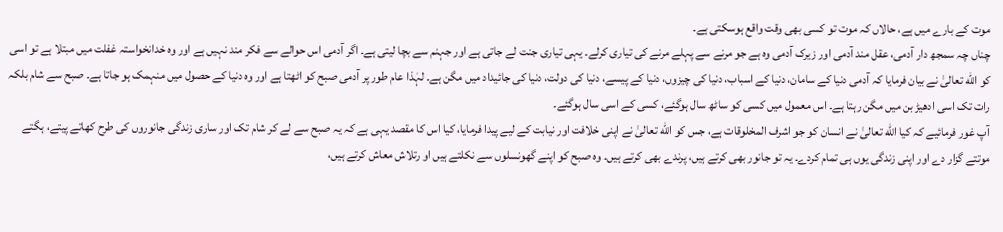موت کے بارے میں ہے، حالاں کہ موت تو کسی بھی وقت واقع ہوسکتی ہے۔
چناں چہ سمجھ دار آدمی، عقل مند آدمی اور زیرک آدمی وہ ہے جو مرنے سے پہلے مرنے کی تیاری کرلے۔ یہی تیاری جنت لے جاتی ہے اور جہنم سے بچا لیتی ہے۔ اگر آدمی اس حوالے سے فکر مند نہیں ہے اور وہ خدانخواستہ غفلت میں مبتلا ہے تو اسی کو الله تعالیٰ نے بیان فرمایا کہ آدمی دنیا کے سامان، دنیا کے اسباب، دنیا کی چیزوں، دنیا کے پیسے، دنیا کی دولت، دنیا کی جائیداد میں مگن ہے۔ لہٰذا عام طور پر آدمی صبح کو اٹھتا ہے اور وہ دنیا کے حصول میں منہمک ہو جاتا ہے۔ صبح سے شام بلکہ رات تک اسی ادھیڑ بن میں مگن رہتا ہے۔ اس معمول میں کسی کو ساٹھ سال ہوگئے، کسی کے اسی سال ہوگئے۔
آپ غور فرمائیے کہ کیا الله تعالیٰ نے انسان کو جو اشرف المخلوقات ہے، جس کو الله تعالیٰ نے اپنی خلافت اور نیابت کے لیے پیدا فرمایا، کیا اس کا مقصد یہی ہے کہ یہ صبح سے لے کر شام تک اور ساری زندگی جانوروں کی طرح کھاتے پیتے، ہگتے موتتے گزار دے اور اپنی زندگی یوں ہی تمام کردے۔ یہ تو جانور بھی کرتے ہیں، پرندے بھی کرتے ہیں۔ وہ صبح کو اپنے گھونسلوں سے نکلتے ہیں او رتلاش معاش کرتے ہیں،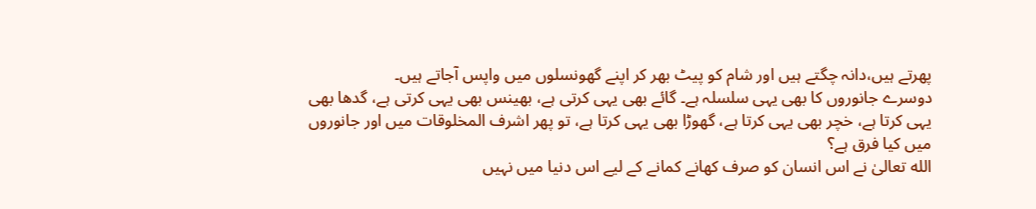پھرتے ہیں،دانہ چگتے ہیں اور شام کو پیٹ بھر کر اپنے گھونسلوں میں واپس آجاتے ہیں۔
دوسرے جانوروں کا بھی یہی سلسلہ ہے۔ گائے بھی یہی کرتی ہے، بھینس بھی یہی کرتی ہے، گدھا بھی یہی کرتا ہے، خچر بھی یہی کرتا ہے، گھوڑا بھی یہی کرتا ہے، تو پھر اشرف المخلوقات میں اور جانوروں میں کیا فرق ہے؟
الله تعالیٰ نے اس انسان کو صرف کھانے کمانے کے لیے اس دنیا میں نہیں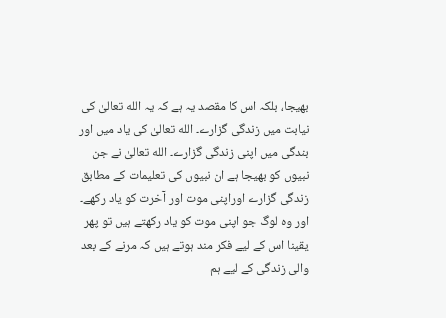بھیجا، بلکہ اس کا مقصد یہ ہے کہ یہ الله تعالیٰ کی نیابت میں زندگی گزارے۔ الله تعالیٰ کی یاد میں اور بندگی میں اپنی زندگی گزارے۔ الله تعالیٰ نے جن نبیوں کو بھیجا ہے ان نبیوں کی تعلیمات کے مطابق زندگی گزارے اوراپنی موت اور آخرت کو یاد رکھے۔ اور وہ لوگ جو اپنی موت کو یاد رکھتے ہیں تو پھر یقینا اس کے لیے فکر مند ہوتے ہیں کہ مرنے کے بعد والی زندگی کے لیے ہم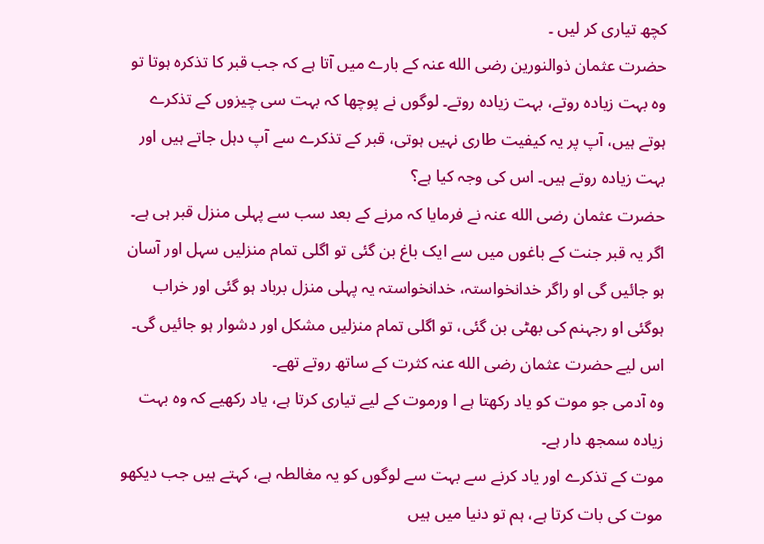کچھ تیاری کر لیں ۔
حضرت عثمان ذوالنورین رضی الله عنہ کے بارے میں آتا ہے کہ جب قبر کا تذکرہ ہوتا تو وہ بہت زیادہ روتے، بہت زیادہ روتے۔ لوگوں نے پوچھا کہ بہت سی چیزوں کے تذکرے ہوتے ہیں، آپ پر یہ کیفیت طاری نہیں ہوتی، قبر کے تذکرے سے آپ دہل جاتے ہیں اور بہت زیادہ روتے ہیں۔ اس کی وجہ کیا ہے؟
حضرت عثمان رضی الله عنہ نے فرمایا کہ مرنے کے بعد سب سے پہلی منزل قبر ہی ہے۔ اگر یہ قبر جنت کے باغوں میں سے ایک باغ بن گئی تو اگلی تمام منزلیں سہل اور آسان ہو جائیں گی او راگر خدانخواستہ، خدانخواستہ یہ پہلی منزل برباد ہو گئی اور خراب ہوگئی او رجہنم کی بھٹی بن گئی، تو اگلی تمام منزلیں مشکل اور دشوار ہو جائیں گی۔ اس لیے حضرت عثمان رضی الله عنہ کثرت کے ساتھ روتے تھے۔
وہ آدمی جو موت کو یاد رکھتا ہے ا ورموت کے لیے تیاری کرتا ہے، یاد رکھیے کہ وہ بہت زیادہ سمجھ دار ہے۔
موت کے تذکرے اور یاد کرنے سے بہت سے لوگوں کو یہ مغالطہ ہے، کہتے ہیں جب دیکھو موت کی بات کرتا ہے، ہم تو دنیا میں ہیں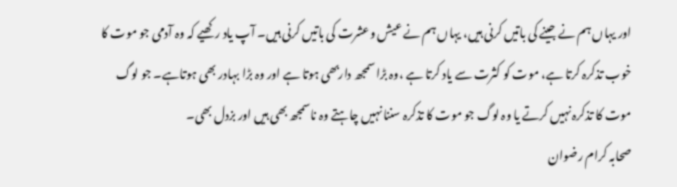اور یہاں ہم نے جینے کی باتیں کرنی ہیں، یہاں ہم نے عیش وعشرت کی باتیں کرنی ہیں۔ آپ یاد رکھیے کہ وہ آدمی جو موت کا خوب تذکرہ کرتا ہے، موت کو کثرت سے یاد کرتا ہے ،وہ بڑا سمجھ داربھی ہوتا ہے اور وہ بڑا بہادر بھی ہوتاہے۔ جو لوگ موت کا تذکرہ نہیں کرتے یا وہ لوگ جو موت کا تذکرہ سننا نہیں چاہتے وہ ناسمجھ بھی ہیں اور بزدل بھی۔
صحابہ کرام رضوان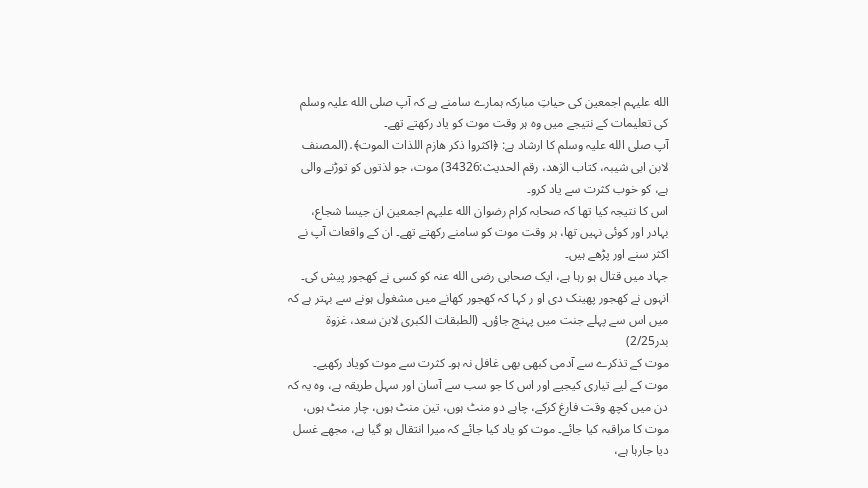الله علیہم اجمعین کی حیاتِ مبارکہ ہمارے سامنے ہے کہ آپ صلی الله علیہ وسلم کی تعلیمات کے نتیجے میں وہ ہر وقت موت کو یاد رکھتے تھے۔
آپ صلی الله علیہ وسلم کا ارشاد ہے: ﴿اکثروا ذکر ھازم اللذات الموت﴾․(المصنف لابن ابی شیبہ، کتاب الزھد، رقم الحدیث:34326) موت، جو لذتوں کو توڑنے والی ہے، کو خوب کثرت سے یاد کرو۔
اس کا نتیجہ کیا تھا کہ صحابہ کرام رضوان الله علیہم اجمعین ان جیسا شجاع، بہادر اور کوئی نہیں تھا، ہر وقت موت کو سامنے رکھتے تھے۔ ان کے واقعات آپ نے اکثر سنے اور پڑھے ہیں۔
جہاد میں قتال ہو رہا ہے، ایک صحابی رضی الله عنہ کو کسی نے کھجور پیش کی۔ انہوں نے کھجور پھینک دی او ر کہا کہ کھجور کھانے میں مشغول ہونے سے بہتر ہے کہ میں اس سے پہلے جنت میں پہنچ جاؤں۔ (الطبقات الکبری لابن سعد، غزوة بدر2/25)
موت کے تذکرے سے آدمی کبھی بھی غافل نہ ہو۔ کثرت سے موت کویاد رکھیے۔ موت کے لیے تیاری کیجیے اور اس کا جو سب سے آسان اور سہل طریقہ ہے، وہ یہ کہ دن میں کچھ وقت فارغ کرکے، چاہے دو منٹ ہوں، تین منٹ ہوں، چار منٹ ہوں، موت کا مراقبہ کیا جائے۔ موت کو یاد کیا جائے کہ میرا انتقال ہو گیا ہے، مجھے غسل دیا جارہا ہے،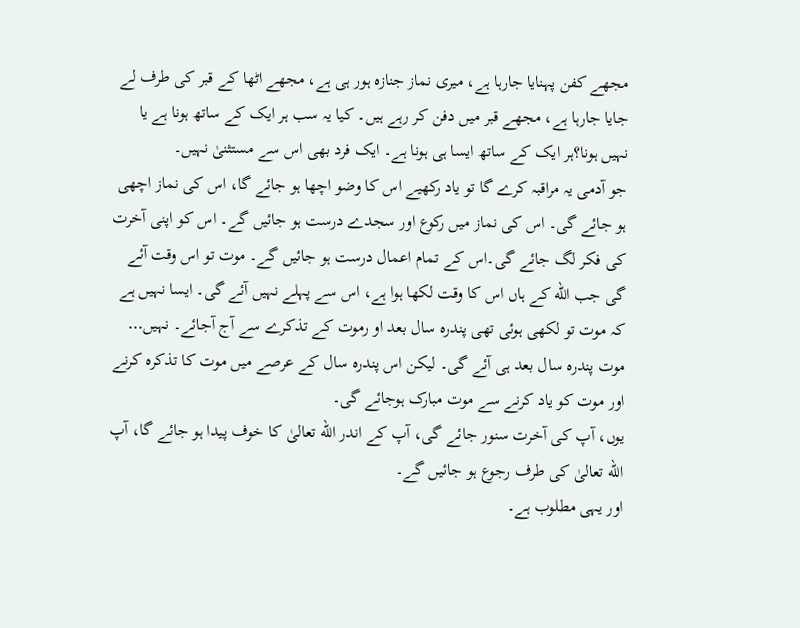مجھے کفن پہنایا جارہا ہے، میری نماز جنازہ ہور ہی ہے، مجھے اٹھا کے قبر کی طرف لے جایا جارہا ہے، مجھے قبر میں دفن کر رہے ہیں۔ کیا یہ سب ہر ایک کے ساتھ ہونا ہے یا نہیں ہونا؟ہر ایک کے ساتھ ایسا ہی ہونا ہے۔ ایک فرد بھی اس سے مستثنیٰ نہیں۔
جو آدمی یہ مراقبہ کرے گا تو یاد رکھیے اس کا وضو اچھا ہو جائے گا، اس کی نماز اچھی ہو جائے گی۔ اس کی نماز میں رکوع اور سجدے درست ہو جائیں گے۔ اس کو اپنی آخرت کی فکر لگ جائے گی۔اس کے تمام اعمال درست ہو جائیں گے۔ موت تو اس وقت آئے گی جب الله کے ہاں اس کا وقت لکھا ہوا ہے، اس سے پہلے نہیں آئے گی۔ ایسا نہیں ہے کہ موت تو لکھی ہوئی تھی پندرہ سال بعد او رموت کے تذکرے سے آج آجائے۔ نہیں․․․ موت پندرہ سال بعد ہی آئے گی۔ لیکن اس پندرہ سال کے عرصے میں موت کا تذکرہ کرنے اور موت کو یاد کرنے سے موت مبارک ہوجائے گی۔
یوں، آپ کی آخرت سنور جائے گی، آپ کے اندر الله تعالیٰ کا خوف پیدا ہو جائے گا، آپ الله تعالیٰ کی طرف رجوع ہو جائیں گے۔
اور یہی مطلوب ہے۔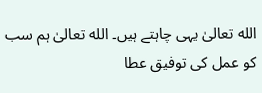الله تعالیٰ یہی چاہتے ہیں۔ الله تعالیٰ ہم سب کو عمل کی توفیق عطا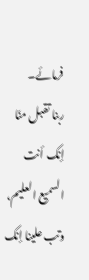فرمائے۔
ربنا تقبل منّا إنک أنت السمیع العلیم، وتب علینا إنک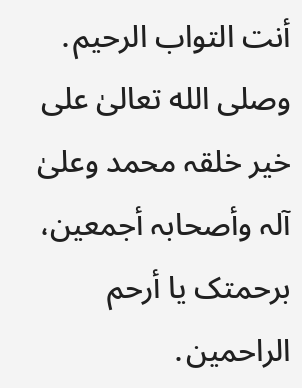أنت التواب الرحیم․
وصلی الله تعالیٰ علی خیر خلقہ محمد وعلیٰ آلہ وأصحابہ أجمعین، برحمتک یا أرحم الراحمین․